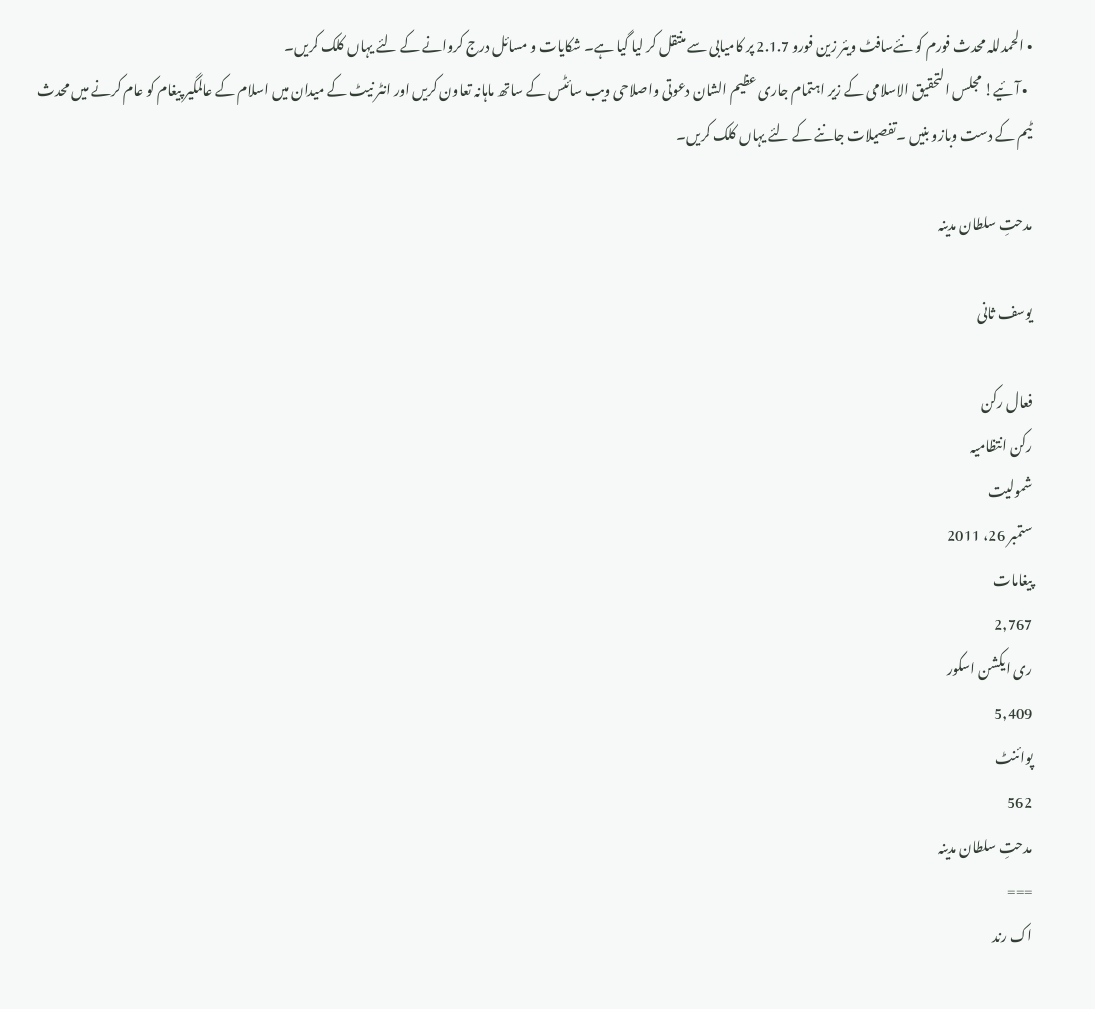• الحمدللہ محدث فورم کو نئےسافٹ ویئر زین فورو 2.1.7 پر کامیابی سے منتقل کر لیا گیا ہے۔ شکایات و مسائل درج کروانے کے لئے یہاں کلک کریں۔
  • آئیے! مجلس التحقیق الاسلامی کے زیر اہتمام جاری عظیم الشان دعوتی واصلاحی ویب سائٹس کے ساتھ ماہانہ تعاون کریں اور انٹر نیٹ کے میدان میں اسلام کے عالمگیر پیغام کو عام کرنے میں محدث ٹیم کے دست وبازو بنیں ۔تفصیلات جاننے کے لئے یہاں کلک کریں۔

مدحتِ سلطان مدینہ

یوسف ثانی

فعال رکن
رکن انتظامیہ
شمولیت
ستمبر 26، 2011
پیغامات
2,767
ری ایکشن اسکور
5,409
پوائنٹ
562
مدحتِ سلطان مدینہ
===
اک رند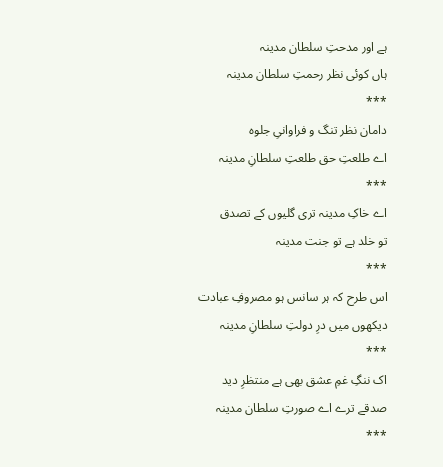ہے اور مدحتِ سلطان مدینہ
ہاں کوئی نظر رحمتِ سلطان مدینہ
***
دامان نظر تنگ و فراوانیِ جلوہ
اے طلعتِ حق طلعتِ سلطانِ مدینہ
***
اے خاکِ مدینہ تری گلیوں کے تصدق
تو خلد ہے تو جنت مدینہ
***
اس طرح کہ ہر سانس ہو مصروفِ عبادت
دیکھوں میں درِ دولتِ سلطانِ مدینہ
***
اک ننگِ غمِ عشق بھی ہے منتظرِ دید
صدقے ترے اے صورتِ سلطان مدینہ
***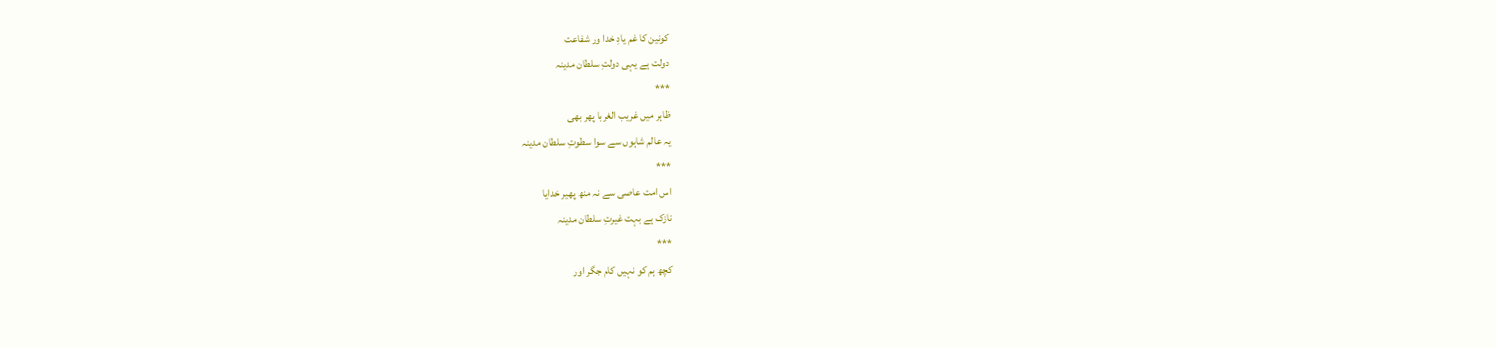کونین کا غم یادِ خدا ور شفاعت
دولت ہے یہی دولتِ سلطان مدینہ
***
ظاہر میں غریب الغربا پھر بھی
یہ عالم شاہوں سے سوا سطوتِ سلطان مدینہ
***
اس امت عاصی سے نہ منھ پھیر خدایا
نازک ہے بہت غیرتِ سلطان مدینہ
***
کچھ ہم کو نہیں کام جگر اور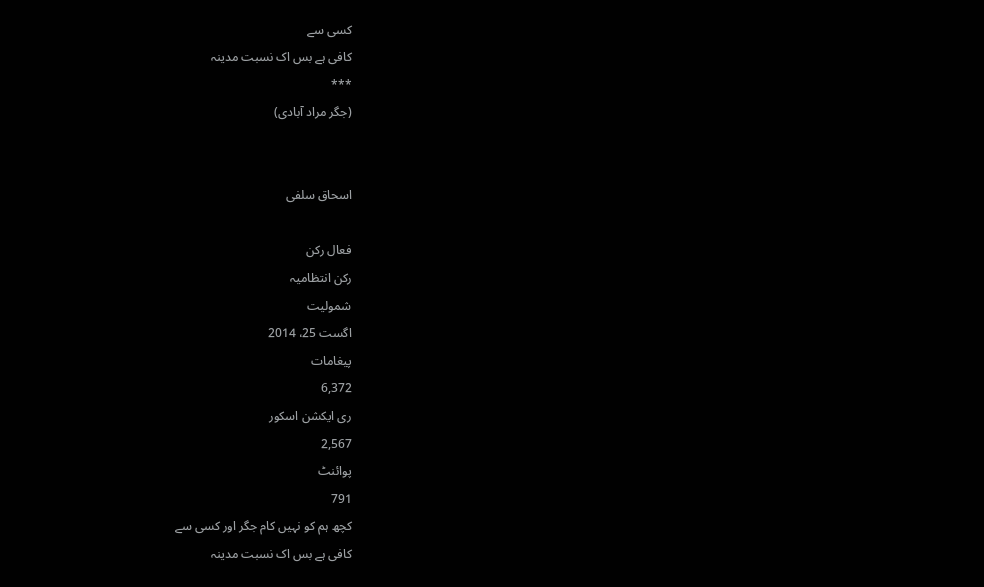کسی سے
کافی ہے بس اک نسبت مدینہ
***
(جگر مراد آبادی)


اسحاق سلفی

فعال رکن
رکن انتظامیہ
شمولیت
اگست 25، 2014
پیغامات
6,372
ری ایکشن اسکور
2,567
پوائنٹ
791
کچھ ہم کو نہیں کام جگر اور کسی سے
کافی ہے بس اک نسبت مدینہ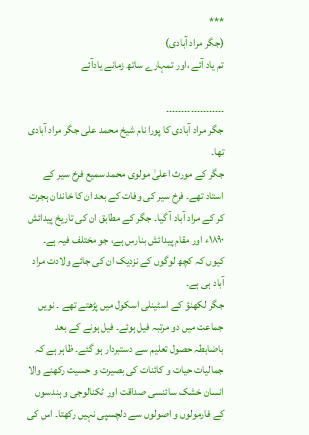***
(جگر مراد آبادی)
تم یاد آئے ،اور تمہارے ساتھ زمانے یادآئے

۔۔۔۔۔۔۔۔۔۔۔۔۔۔۔۔۔۔۔
جگر مراد آبادی کا پورا نام شیخ محمد علی جگر مراد آبادی تھا۔
جگر کے مورث اعلیٰ مولوی محمد سمیع فرخ سیر کے استاد تھے۔ فرخ سیر کی وفات کے بعد ان کا خاندان ہجرت کر کے مراد آباد آ گیا۔ جگر کے مطابق ان کی تاریخ پیدائش ۱۸۹۰ء اور مقام پیدائش بنارس ہے، جو مختلف فیہ ہے۔ کیوں کہ کچھ لوگوں کے نزدیک ان کی جائے ولادت مراد آباد ہی ہے۔
جگر لکھنؤ کے اسٹینلی اسکول میں پڑھتے تھے ۔ نویں جماعت میں دو مرتبہ فیل ہوئے۔ فیل ہونے کے بعد باضابطہ حصول تعلیم سے دستبردار ہو گئے۔ ظاہر ہے کہ جمالیات حیات و کائنات کی بصیرت و حسیت رکھنے والا انسان خشک سائنسی صداقت اور ٹکنالوجی و ہندسوں کے فارمولوں و اصولوں سے دلچسپی نہیں رکھتا۔ اس کی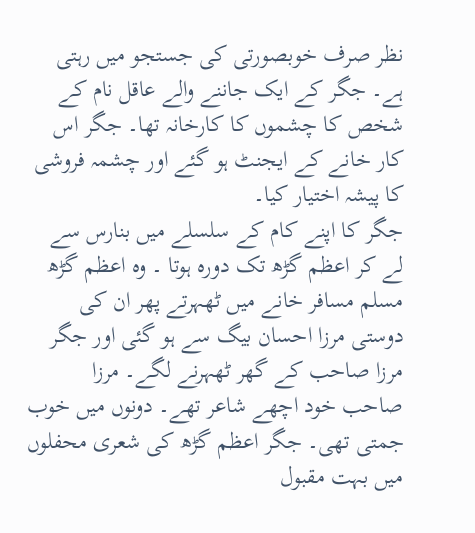نظر صرف خوبصورتی کی جستجو میں رہتی ہے۔ جگر کے ایک جاننے والے عاقل نام کے شخص کا چشموں کا کارخانہ تھا۔ جگر اس کار خانے کے ایجنٹ ہو گئے اور چشمہ فروشی کا پیشہ اختیار کیا۔
جگر کا اپنے کام کے سلسلے میں بنارس سے لے کر اعظم گڑھ تک دورہ ہوتا ۔ وہ اعظم گڑھ مسلم مسافر خانے میں ٹھہرتے پھر ان کی دوستی مرزا احسان بیگ سے ہو گئی اور جگر مرزا صاحب کے گھر ٹھہرنے لگے۔ مرزا صاحب خود اچھے شاعر تھے۔ دونوں میں خوب جمتی تھی۔ جگر اعظم گڑھ کی شعری محفلوں میں بہت مقبول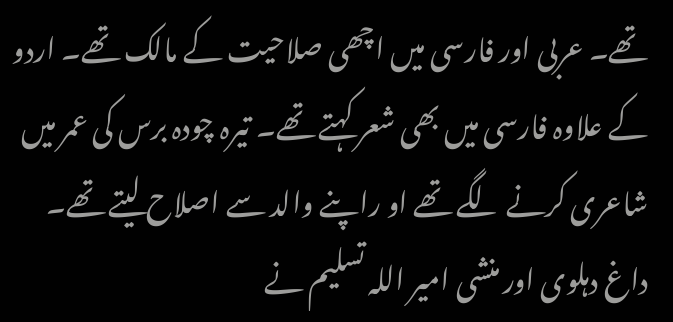تھے۔ عربی اور فارسی میں اچھی صلاحیت کے مالک تھے۔ اردو کے علاوہ فارسی میں بھی شعر کہتے تھے۔ تیرہ چودہ برس کی عمر میں شاعری کرنے لگے تھے او راپنے والد سے اصلاح لیتے تھے۔ داغ دہلوی اور منشی امیر اللہ تسلیم نے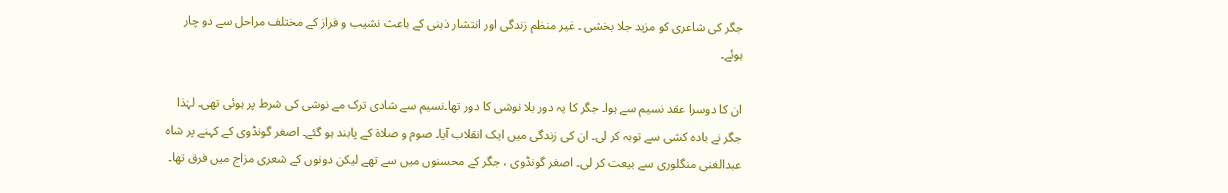جگر کی شاعری کو مزید جلا بخشی ۔ غیر منظم زندگی اور انتشار ذہنی کے باعث نشیب و فراز کے مختلف مراحل سے دو چار ہوئے۔

ان کا دوسرا عقد نسیم سے ہوا۔ جگر کا یہ دور بلا نوشی کا دور تھا۔نسیم سے شادی ترک مے نوشی کی شرط پر ہوئی تھی۔ لہٰذا جگر نے بادہ کشی سے توبہ کر لی۔ ان کی زندگی میں ایک انقلاب آیا۔ صوم و صلاۃ کے پابند ہو گئے۔ اصغر گونڈوی کے کہنے پر شاہ عبدالغنی منگلوری سے بیعت کر لی۔ اصغر گونڈوی ، جگر کے محسنوں میں سے تھے لیکن دونوں کے شعری مزاج میں فرق تھا۔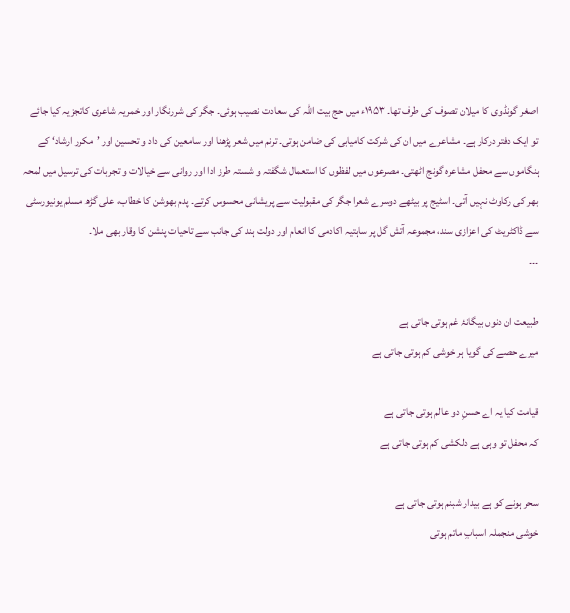اصغر گونڈوی کا میلان تصوف کی طرف تھا۔ ۱۹۵۳ء میں حج بیت اللہ کی سعادت نصیب ہوئی۔ جگر کی شررنگار اور خمریہ شاعری کاتجزیہ کیا جائے تو ایک دفتر درکار ہے۔ مشاعرے میں ان کی شرکت کامیابی کی ضامن ہوتی۔ ترنم میں شعر پڑھنا اور سامعین کی داد و تحسین اور ’مکرر ارشاد‘ کے ہنگاموں سے محفل مشاعرہ گونج اٹھتی۔ مصرعوں میں لفظوں کا استعمال شگفتہ و شستہ طرز ادا اور روانی سے خیالات و تجربات کی ترسیل میں لمحہ بھر کی رکاوٹ نہیں آتی۔ اسٹیج پر بیٹھے دوسرے شعرا جگر کی مقبولیت سے پریشانی محسوس کرتے۔ پدم بھوشن کا خطاب، علی گڑھ مسلم یونیورسٹی سے ڈاکٹریٹ کی اعزازی سند، مجموعہ آتش گل پر ساہتیہ اکادمی کا انعام اور دولت ہند کی جانب سے تاحیات پنشن کا وقار بھی ملا۔
۔۔۔

طبیعت ان دنوں بیگانۂ غم ہوتی جاتی ہے
میرے حصے کی گویا ہر خوشی کم ہوتی جاتی ہے

قیامت کیا یہ اے حسنِ دو عالم ہوتی جاتی ہے
کہ محفل تو وہی ہے دلکشی کم ہوتی جاتی ہے

سحر ہونے کو ہے بیدار شبنم ہوتی جاتی ہے
خوشی منجملہ اسبابِ ماتم ہوتی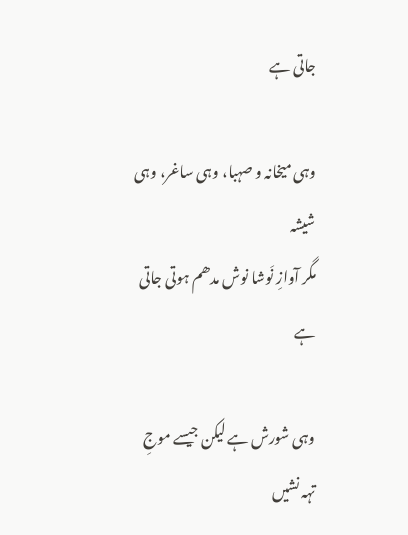جاتی ہے

وہی میخانہ و صہبا، وہی ساغر، وہی شیشہ
مگر آوازِ نَوشا نوش مدھم ہوتی جاتی ہے

وہی شورش ہے لیکن جیسے موجِ تہہ نشیں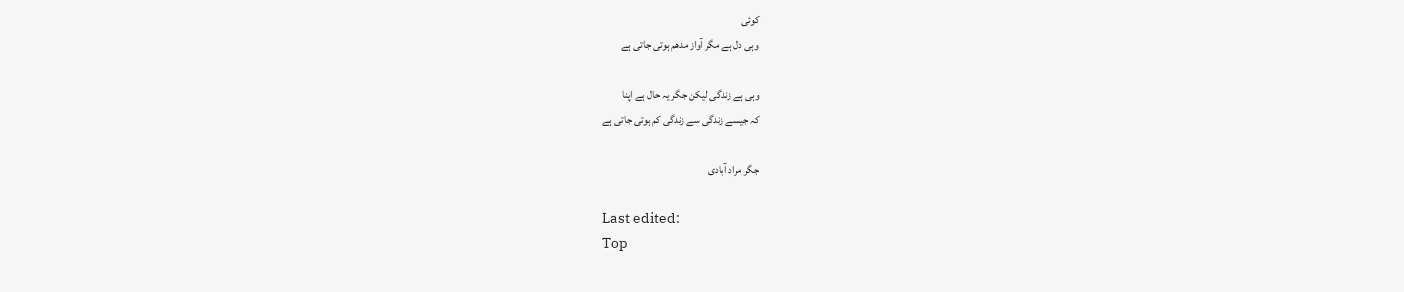کوئی
وہی دل ہے مگر آواز مدھم ہوتی جاتی ہے

وہی ہے زندگی لیکن جگر یہ حال ہے اپنا
کہ جیسے زندگی سے زندگی کم ہوتی جاتی ہے

جگر مراد آبادی

Last edited:
Top